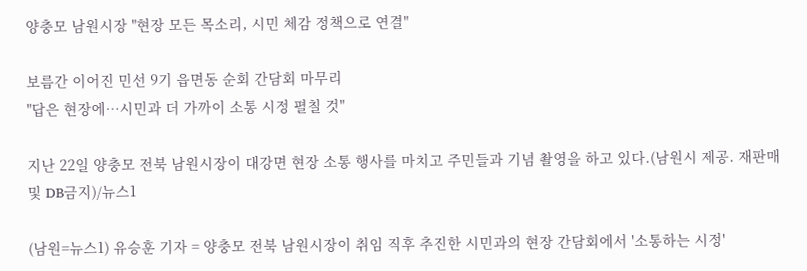양충모 남원시장 "현장 모든 목소리, 시민 체감 정책으로 연결"

보름간 이어진 민선 9기 읍면동 순회 간담회 마무리
"답은 현장에…시민과 더 가까이 소통 시정 펼칠 것"

지난 22일 양충모 전북 남원시장이 대강면 현장 소통 행사를 마치고 주민들과 기념 촬영을 하고 있다.(남원시 제공. 재판매 및 DB금지)/뉴스1

(남원=뉴스1) 유승훈 기자 = 양충모 전북 남원시장이 취임 직후 추진한 시민과의 현장 간담회에서 '소통하는 시정'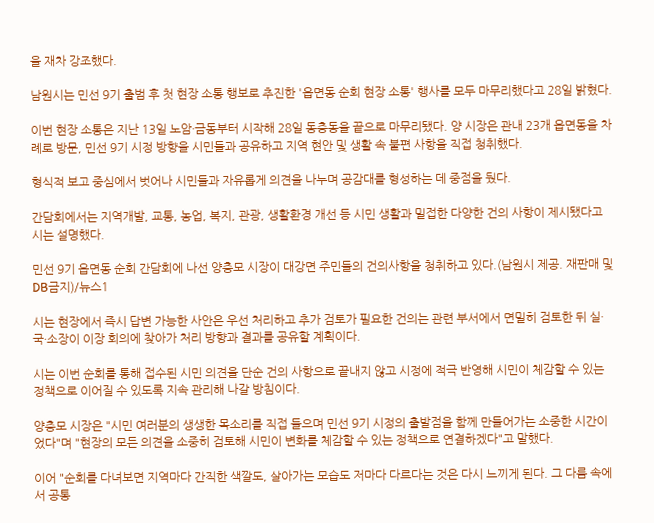을 재차 강조했다.

남원시는 민선 9기 출범 후 첫 현장 소통 행보로 추진한 '읍면동 순회 현장 소통' 행사를 모두 마무리했다고 28일 밝혔다.

이번 현장 소통은 지난 13일 노암·금동부터 시작해 28일 동충동을 끝으로 마무리됐다. 양 시장은 관내 23개 읍면동을 차례로 방문, 민선 9기 시정 방향을 시민들과 공유하고 지역 현안 및 생활 속 불편 사항을 직접 청취했다.

형식적 보고 중심에서 벗어나 시민들과 자유롭게 의견을 나누며 공감대를 형성하는 데 중점을 뒀다.

간담회에서는 지역개발, 교통, 농업, 복지, 관광, 생활환경 개선 등 시민 생활과 밀접한 다양한 건의 사항이 제시됐다고 시는 설명했다.

민선 9기 읍면동 순회 간담회에 나선 양충모 시장이 대강면 주민들의 건의사항을 청취하고 있다.(남원시 제공. 재판매 및 DB금지)/뉴스1

시는 현장에서 즉시 답변 가능한 사안은 우선 처리하고 추가 검토가 필요한 건의는 관련 부서에서 면밀히 검토한 뒤 실·국·소장이 이장 회의에 찾아가 처리 방향과 결과를 공유할 계획이다.

시는 이번 순회를 통해 접수된 시민 의견을 단순 건의 사항으로 끝내지 않고 시정에 적극 반영해 시민이 체감할 수 있는 정책으로 이어질 수 있도록 지속 관리해 나갈 방침이다.

양충모 시장은 "시민 여러분의 생생한 목소리를 직접 들으며 민선 9기 시정의 출발점을 함께 만들어가는 소중한 시간이었다"며 "현장의 모든 의견을 소중히 검토해 시민이 변화를 체감할 수 있는 정책으로 연결하겠다"고 말했다.

이어 "순회를 다녀보면 지역마다 간직한 색깔도, 살아가는 모습도 저마다 다르다는 것은 다시 느끼게 된다. 그 다름 속에서 공통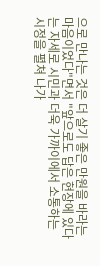으로 만나는 것은 더 살기 좋은 만원을 바라는 마음이었다"면서 "앞으로도 답은 현장에 있다는 자세로 시민과 더욱 가까이에서 소통하는 시정을 펼쳐 나가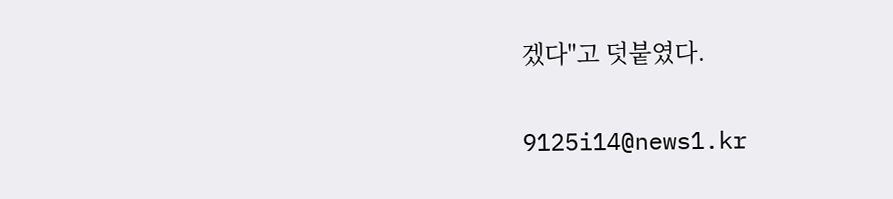겠다"고 덧붙였다.

9125i14@news1.kr